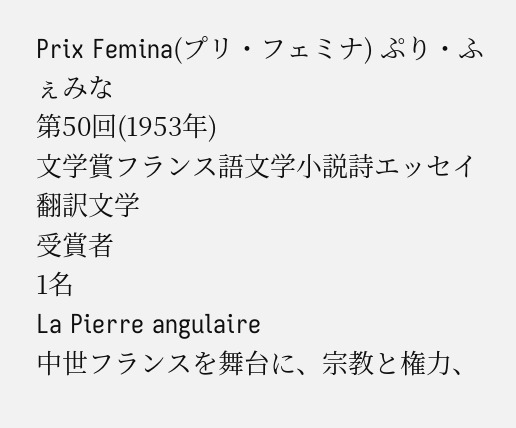Prix Femina(プリ・フェミナ) ぷり・ふぇみな
第50回(1953年)
文学賞フランス語文学小説詩エッセイ翻訳文学
受賞者
1名
La Pierre angulaire
中世フランスを舞台に、宗教と権力、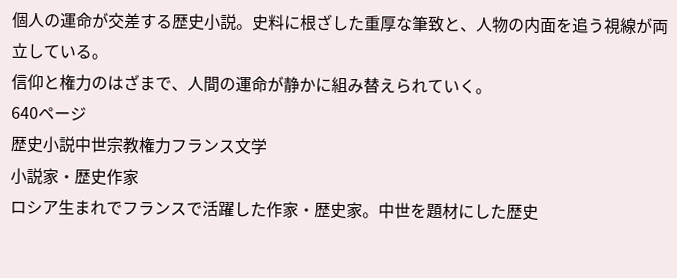個人の運命が交差する歴史小説。史料に根ざした重厚な筆致と、人物の内面を追う視線が両立している。
信仰と権力のはざまで、人間の運命が静かに組み替えられていく。
640ページ
歴史小説中世宗教権力フランス文学
小説家・歴史作家
ロシア生まれでフランスで活躍した作家・歴史家。中世を題材にした歴史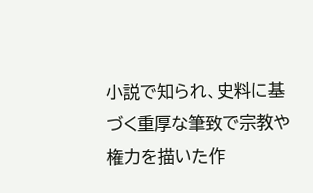小説で知られ、史料に基づく重厚な筆致で宗教や権力を描いた作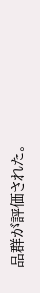品群が評価された。